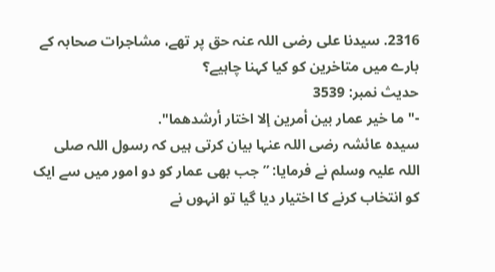2316. سیدنا علی رضی اللہ عنہ حق پر تھے، مشاجرات صحابہ کے بارے میں متاخرین کو کیا کہنا چاہیے؟
حدیث نمبر: 3539
-" ما خير عمار بين أمرين إلا اختار أرشدهما".
سیدہ عائشہ رضی اللہ عنہا بیان کرتی ہیں کہ رسول اللہ صلی اللہ علیہ وسلم نے فرمایا: ”جب بھی عمار کو دو امور میں سے ایک کو انتخاب کرنے کا اختیار دیا گیا تو انہوں نے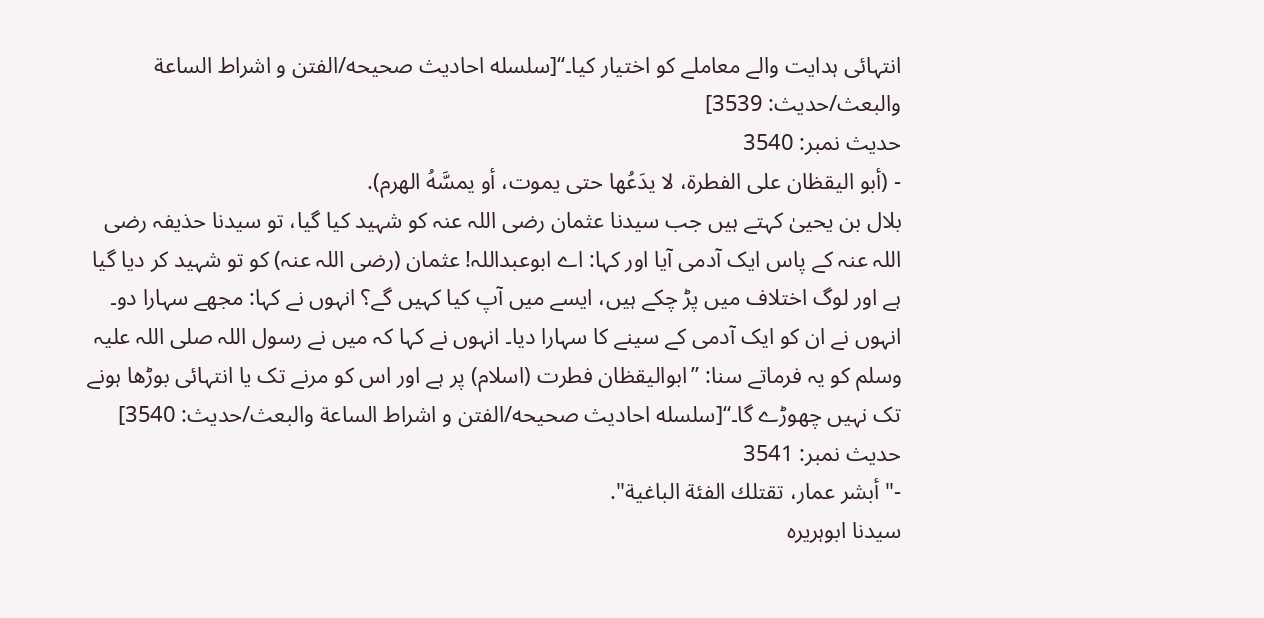انتہائی ہدایت والے معاملے کو اختیار کیا۔“[سلسله احاديث صحيحه/الفتن و اشراط الساعة والبعث/حدیث: 3539]
حدیث نمبر: 3540
- (أبو اليقظان على الفطرة، لا يدَعُها حتى يموت، أو يمسَّهُ الهرم).
بلال بن یحییٰ کہتے ہیں جب سیدنا عثمان رضی اللہ عنہ کو شہید کیا گیا، تو سیدنا حذیفہ رضی اللہ عنہ کے پاس ایک آدمی آیا اور کہا: اے ابوعبداللہ! عثمان (رضی اللہ عنہ) کو تو شہید کر دیا گیا ہے اور لوگ اختلاف میں پڑ چکے ہیں، ایسے میں آپ کیا کہیں گے؟ انہوں نے کہا: مجھے سہارا دو۔ انہوں نے ان کو ایک آدمی کے سینے کا سہارا دیا۔ انہوں نے کہا کہ میں نے رسول اللہ صلی اللہ علیہ وسلم کو یہ فرماتے سنا: ”ابوالیقظان فطرت (اسلام) پر ہے اور اس کو مرنے تک یا انتہائی بوڑھا ہونے تک نہیں چھوڑے گا۔“[سلسله احاديث صحيحه/الفتن و اشراط الساعة والبعث/حدیث: 3540]
حدیث نمبر: 3541
-" أبشر عمار، تقتلك الفئة الباغية".
سیدنا ابوہریرہ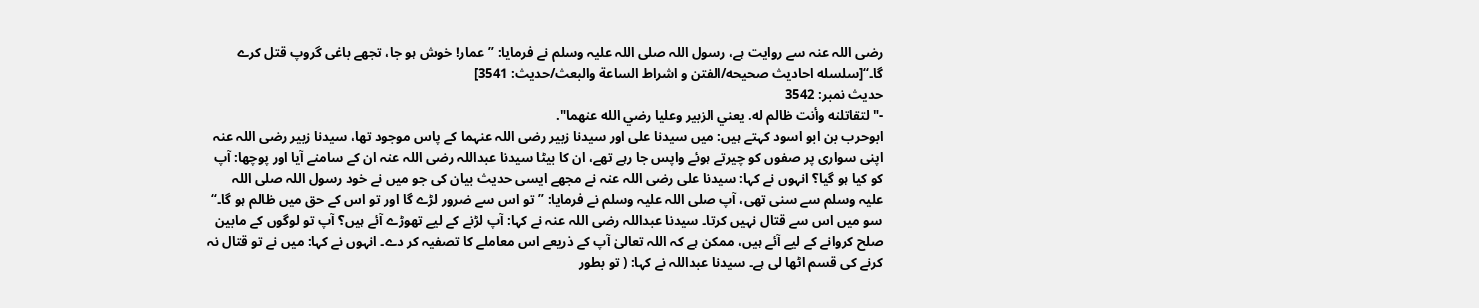رضی اللہ عنہ سے روایت ہے، رسول اللہ صلی اللہ علیہ وسلم نے فرمایا: ”عمار! خوش ہو جا، تجھے باغی گروپ قتل کرے گا۔“[سلسله احاديث صحيحه/الفتن و اشراط الساعة والبعث/حدیث: 3541]
حدیث نمبر: 3542
-" لتقاتلنه وأنت ظالم له. يعني الزبير وعليا رضي الله عنهما".
ابوحرب بن ابو اسود کہتے ہیں: میں سیدنا علی اور سیدنا زبیر رضی اللہ عنہما کے پاس موجود تھا، سیدنا زبیر رضی اللہ عنہ اپنی سواری پر صفوں کو چیرتے ہوئے واپس جا رہے تھے، ان کا بیٹا سیدنا عبداللہ رضی اللہ عنہ ان کے سامنے آیا اور پوچھا: آپ کو کیا ہو گیا؟ انہوں نے کہا: سیدنا علی رضی اللہ عنہ نے مجھے ایسی حدیث بیان کی جو میں نے خود رسول اللہ صلی اللہ علیہ وسلم سے سنی تھی، آپ صلی اللہ علیہ وسلم نے فرمایا: ”تو اس سے ضرور لڑے گا اور تو اس کے حق میں ظالم ہو گا۔“ سو میں اس سے قتال نہیں کرتا۔ سیدنا عبداللہ رضی اللہ عنہ نے کہا: آپ لڑنے کے لیے تھوڑے آئے ہیں؟ آپ تو لوگوں کے مابین صلح کروانے کے لیے آئے ہیں، ممکن ہے کہ اللہ تعالیٰ آپ کے ذریعے اس معاملے کا تصفیہ کر دے۔ انہوں نے کہا: میں نے تو قتال نہ کرنے کی قسم اٹھا لی ہے۔ سیدنا عبداللہ نے کہا: ( تو بطور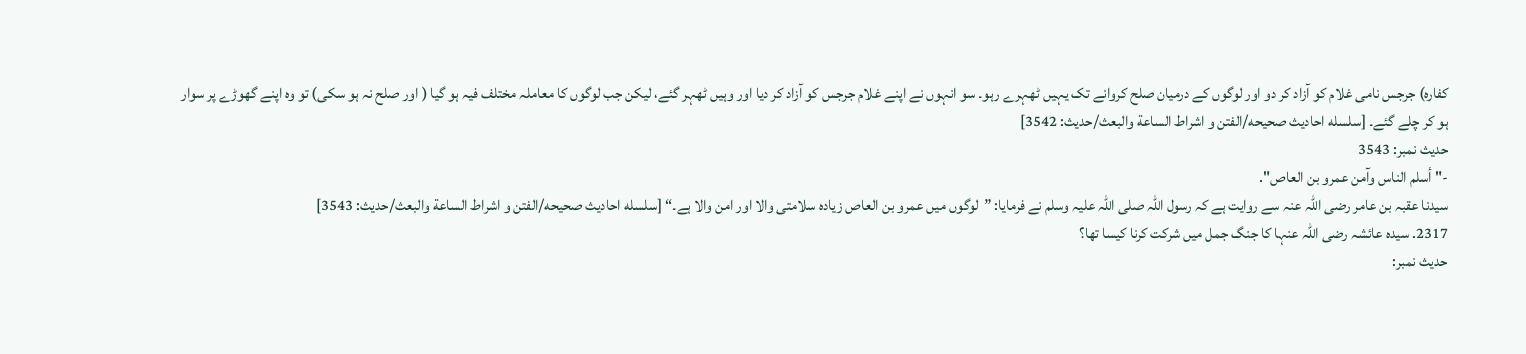کفارہ) جرجس نامی غلام کو آزاد کر دو اور لوگوں کے درمیان صلح کروانے تک یہیں ٹھہرے رہو۔ سو انہوں نے اپنے غلام جرجس کو آزاد کر دیا اور وہیں ٹھہر گئے، لیکن جب لوگوں کا معاملہ مختلف فیہ ہو گیا ( اور صلح نہ ہو سکی) تو وہ اپنے گھوڑے پر سوار ہو کر چلے گئے۔ [سلسله احاديث صحيحه/الفتن و اشراط الساعة والبعث/حدیث: 3542]
حدیث نمبر: 3543
-" أسلم الناس وآمن عمرو بن العاص".
سیدنا عقبہ بن عامر رضی اللہ عنہ سے روایت ہے کہ رسول اللہ صلی اللہ علیہ وسلم نے فرمایا: ”لوگوں میں عمرو بن العاص زیادہ سلامتی والا اور امن والا ہے۔“ [سلسله احاديث صحيحه/الفتن و اشراط الساعة والبعث/حدیث: 3543]
2317. سیدہ عائشہ رضی اللہ عنہا کا جنگ جمل میں شرکت کرنا کیسا تھا؟
حدیث نمبر: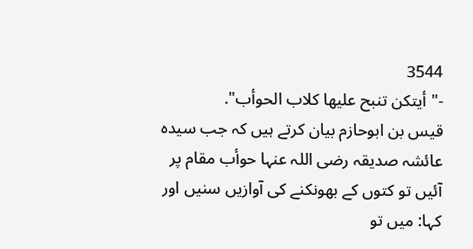3544
-" أيتكن تنبح عليها كلاب الحوأب".
قیس بن ابوحازم بیان کرتے ہیں کہ جب سیدہ عائشہ صدیقہ رضی اللہ عنہا حوأب مقام پر آئیں تو کتوں کے بھونکنے کی آوازیں سنیں اور کہا: میں تو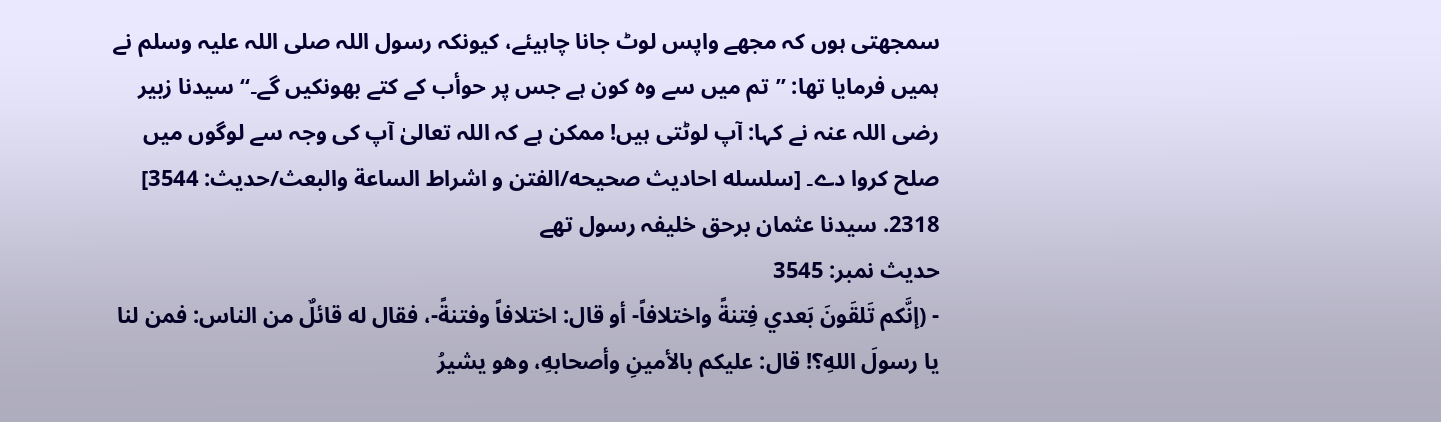سمجھتی ہوں کہ مجھے واپس لوٹ جانا چاہیئے، کیونکہ رسول اللہ صلی اللہ علیہ وسلم نے ہمیں فرمایا تھا: ”تم میں سے وہ کون ہے جس پر حوأب کے کتے بھونکیں گے۔“ سیدنا زبیر رضی اللہ عنہ نے کہا: آپ لوٹتی ہیں! ممکن ہے کہ اللہ تعالیٰ آپ کی وجہ سے لوگوں میں صلح کروا دے۔ [سلسله احاديث صحيحه/الفتن و اشراط الساعة والبعث/حدیث: 3544]
2318. سیدنا عثمان برحق خلیفہ رسول تھے
حدیث نمبر: 3545
- (إنَّكم تَلقَونَ بَعدي فِتنةً واختلافاً- أو قال: اختلافاً وفتنةً-، فقال له قائلٌ من الناس: فمن لنا يا رسولَ اللهِ؟! قال: عليكم بالأمينِ وأصحابهِ، وهو يشيرُ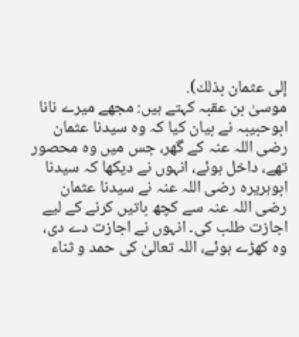إلى عثمان بذلك).
موسیٰ بن عقبہ کہتے ہیں: مجھے میرے نانا ابوحبیبہ نے بیان کیا کہ وہ سیدنا عثمان رضی اللہ عنہ کے گھر، جس میں وہ محصور تھے، داخل ہوئے، انہوں نے دیکھا کہ سیدنا ابوہریرہ رضی اللہ عنہ نے سیدنا عثمان رضی اللہ عنہ سے کچھ باتیں کرنے کے لیے اجازت طلب کی۔ انہوں نے اجازت دے دی، وہ کھڑے ہوئے، اللہ تعالیٰ کی حمد و ثناء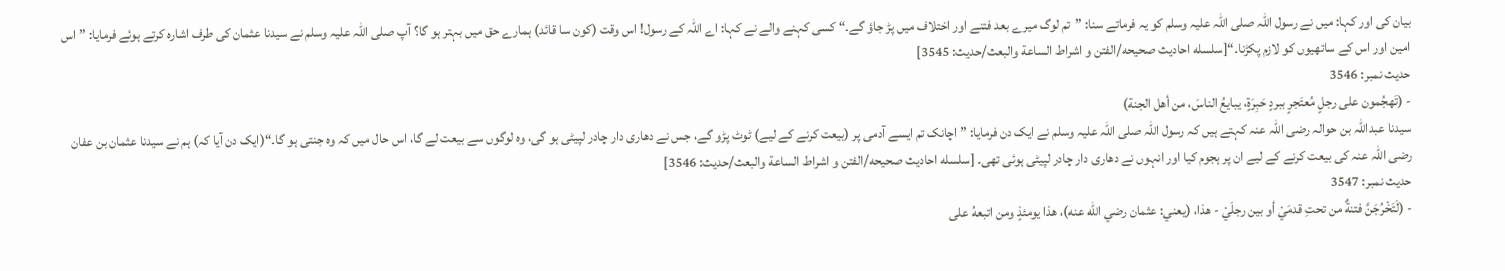بیان کی اور کہا: میں نے رسول اللہ صلی اللہ علیہ وسلم کو یہ فرماتے سنا: ”تم لوگ میرے بعد فتنے اور اختلاف میں پڑ جاؤ گے۔“ کسی کہنے والے نے کہا: اے اللہ کے رسول! اس وقت (کون سا قائد) ہمارے حق میں بہتر ہو گا؟ آپ صلی اللہ علیہ وسلم نے سیدنا عثمان کی طرف اشارہ کرتے ہوئے فرمایا: ”اس امین اور اس کے ساتھیوں کو لازم پکڑنا۔“[سلسله احاديث صحيحه/الفتن و اشراط الساعة والبعث/حدیث: 3545]
حدیث نمبر: 3546
- (تَهجُمون على رجلٍ مُعتَجرٍ ببردٍ حَبِرَةٍ، يبايعُ الناسَ، من أهل الجنة)
سیدنا عبداللہ بن حوالہ رضی اللہ عنہ کہتے ہیں کہ رسول اللہ صلی اللہ علیہ وسلم نے ایک دن فرمایا: ”اچانک تم ایسے آدمی پر (بیعت کرنے کے لیے) ٹوٹ پڑو گے، جس نے دھاری دار چادر لپیٹی ہو گی، وہ لوگوں سے بیعت لے گا، اس حال میں کہ وہ جنتی ہو گا۔“(ایک دن آیا کہ) ہم نے سیدنا عثمان بن عفان رضی اللہ عنہ کی بیعت کرنے کے لیے ان پر ہجوم کیا اور انہوں نے دھاری دار چادر لپیٹی ہوئی تھی۔ [سلسله احاديث صحيحه/الفتن و اشراط الساعة والبعث/حدیث: 3546]
حدیث نمبر: 3547
- (لَتَخْرُجَنَّ فتنةٌ من تحتِ قدمَيْ أو بين رجلَيْ - هذا، (يعني: عثمان رضي الله عنه)، هذا يومئذٍ ومن اتبعهُ على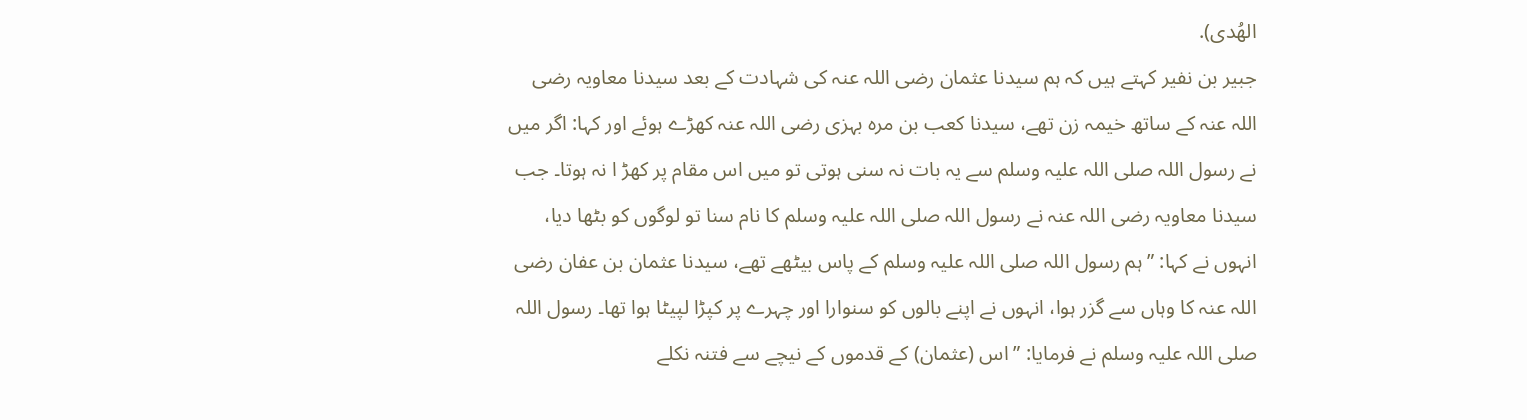الهُدى).
جبیر بن نفیر کہتے ہیں کہ ہم سیدنا عثمان رضی اللہ عنہ کی شہادت کے بعد سیدنا معاویہ رضی اللہ عنہ کے ساتھ خیمہ زن تھے، سیدنا کعب بن مرہ بہزی رضی اللہ عنہ کھڑے ہوئے اور کہا: اگر میں نے رسول اللہ صلی اللہ علیہ وسلم سے یہ بات نہ سنی ہوتی تو میں اس مقام پر کھڑ ا نہ ہوتا۔ جب سیدنا معاویہ رضی اللہ عنہ نے رسول اللہ صلی اللہ علیہ وسلم کا نام سنا تو لوگوں کو بٹھا دیا، انہوں نے کہا: ”ہم رسول اللہ صلی اللہ علیہ وسلم کے پاس بیٹھے تھے، سیدنا عثمان بن عفان رضی اللہ عنہ کا وہاں سے گزر ہوا، انہوں نے اپنے بالوں کو سنوارا اور چہرے پر کپڑا لپیٹا ہوا تھا۔ رسول اللہ صلی اللہ علیہ وسلم نے فرمایا: ”اس (عثمان) کے قدموں کے نیچے سے فتنہ نکلے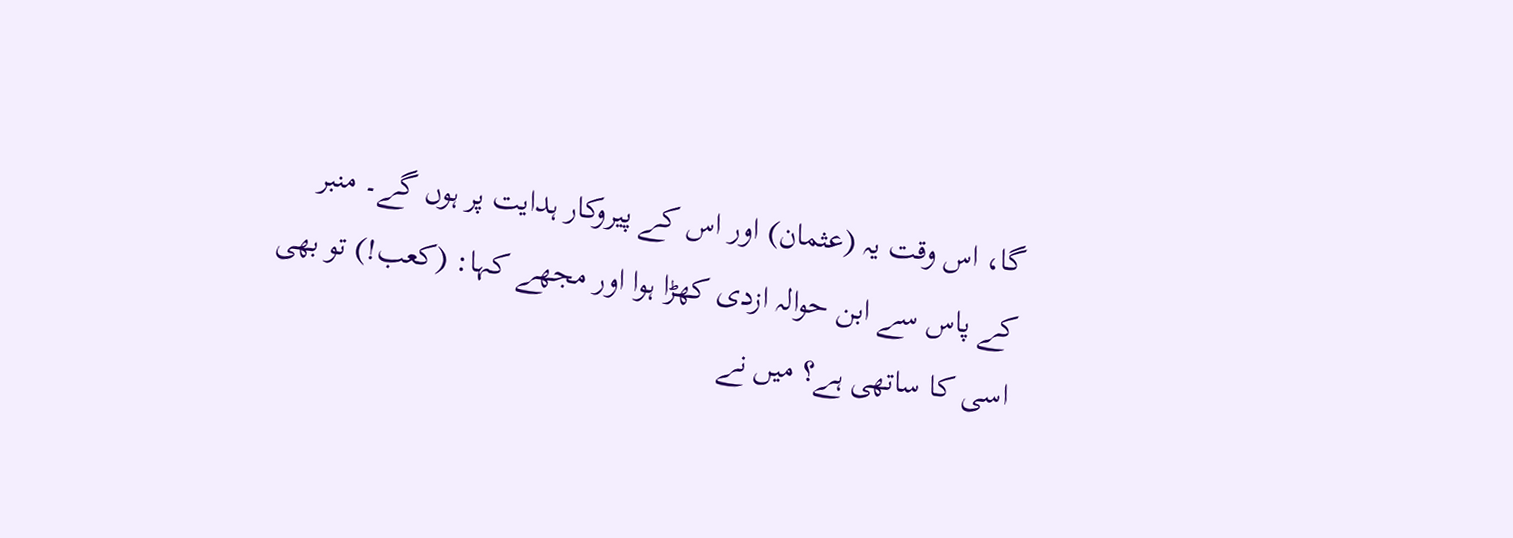گا، اس وقت یہ (عثمان) اور اس کے پیروکار ہدایت پر ہوں گے۔ منبر کے پاس سے ابن حوالہ ازدی کھڑا ہوا اور مجھے کہا: (کعب!) تو بھی اسی کا ساتھی ہے؟ میں نے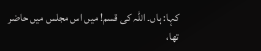کہا: ہاں۔ اللہ کی قسم! میں اس مجلس میں حاضر تھا،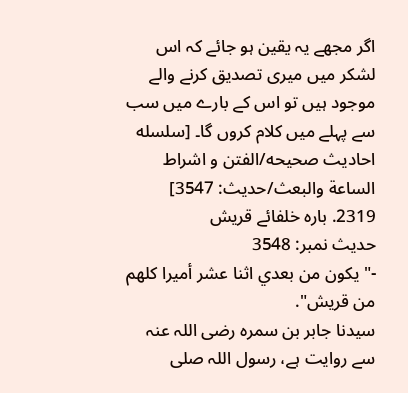اگر مجھے یہ یقین ہو جائے کہ اس لشکر میں میری تصدیق کرنے والے موجود ہیں تو اس کے بارے میں سب سے پہلے میں کلام کروں گا۔ [سلسله احاديث صحيحه/الفتن و اشراط الساعة والبعث/حدیث: 3547]
2319. بارہ خلفائے قریش
حدیث نمبر: 3548
-" يكون من بعدي اثنا عشر أميرا كلهم من قريش".
سیدنا جابر بن سمرہ رضی اللہ عنہ سے روایت ہے، رسول اللہ صلی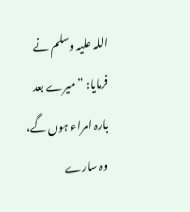اللہ علیہ وسلم نے فرمایا: ”میرے بعد بارہ امراء ہوں گے، وہ سارے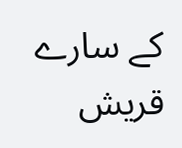کے سارے قریش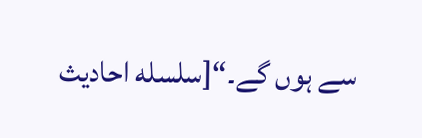سے ہوں گے۔“[سلسله احاديث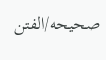صحيحه/الفتن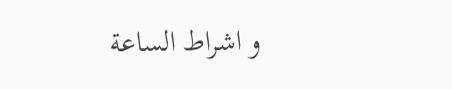و اشراط الساعة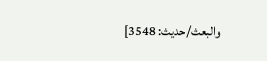والبعث/حدیث: 3548]